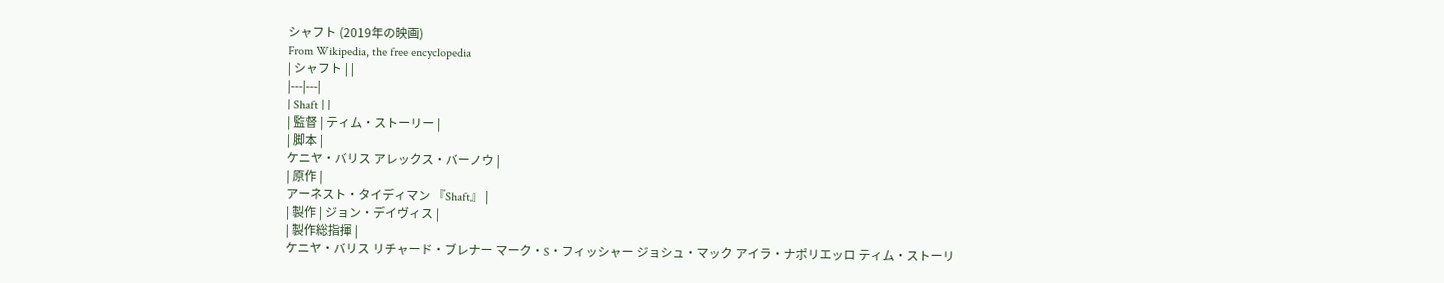シャフト (2019年の映画)
From Wikipedia, the free encyclopedia
| シャフト | |
|---|---|
| Shaft | |
| 監督 | ティム・ストーリー |
| 脚本 |
ケニヤ・バリス アレックス・バーノウ |
| 原作 |
アーネスト・タイディマン 『Shaft』 |
| 製作 | ジョン・デイヴィス |
| 製作総指揮 |
ケニヤ・バリス リチャード・ブレナー マーク・S・フィッシャー ジョシュ・マック アイラ・ナポリエッロ ティム・ストーリ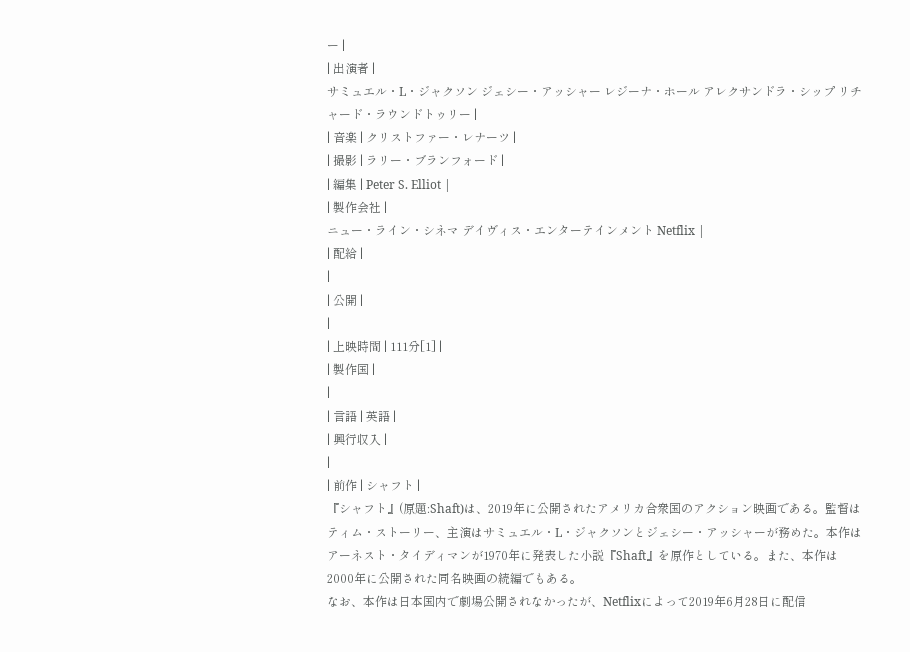ー |
| 出演者 |
サミュエル・L・ジャクソン ジェシー・アッシャー レジーナ・ホール アレクサンドラ・シップ リチャード・ラウンドトゥリー |
| 音楽 | クリストファー・レナーツ |
| 撮影 | ラリー・ブランフォード |
| 編集 | Peter S. Elliot |
| 製作会社 |
ニュー・ライン・シネマ デイヴィス・エンターテインメント Netflix |
| 配給 |
|
| 公開 |
|
| 上映時間 | 111分[1] |
| 製作国 |
|
| 言語 | 英語 |
| 興行収入 |
|
| 前作 | シャフト |
『シャフト』(原題:Shaft)は、2019年に公開されたアメリカ合衆国のアクション映画である。監督はティム・ストーリー、主演はサミュエル・L・ジャクソンとジェシー・アッシャーが務めた。本作はアーネスト・タイディマンが1970年に発表した小説『Shaft』を原作としている。また、本作は2000年に公開された同名映画の続編でもある。
なお、本作は日本国内で劇場公開されなかったが、Netflixによって2019年6月28日に配信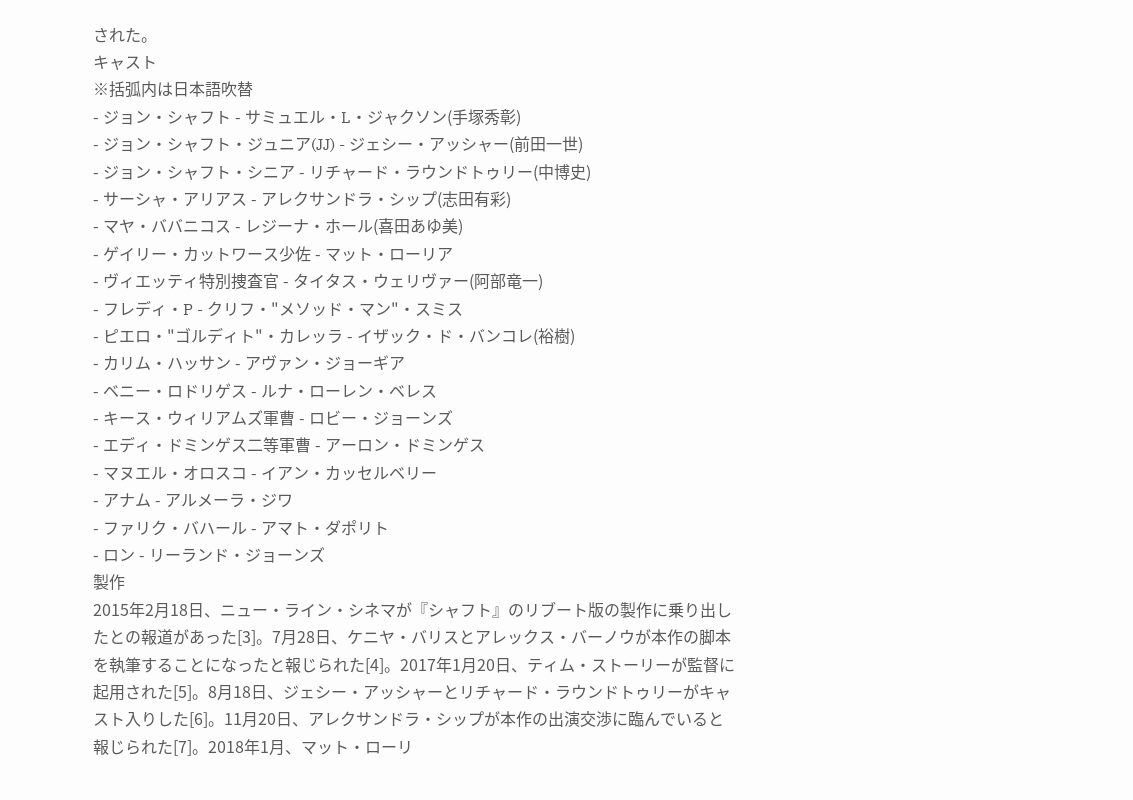された。
キャスト
※括弧内は日本語吹替
- ジョン・シャフト - サミュエル・L・ジャクソン(手塚秀彰)
- ジョン・シャフト・ジュニア(JJ) - ジェシー・アッシャー(前田一世)
- ジョン・シャフト・シニア - リチャード・ラウンドトゥリー(中博史)
- サーシャ・アリアス - アレクサンドラ・シップ(志田有彩)
- マヤ・ババニコス - レジーナ・ホール(喜田あゆ美)
- ゲイリー・カットワース少佐 - マット・ローリア
- ヴィエッティ特別捜査官 - タイタス・ウェリヴァー(阿部竜一)
- フレディ・P - クリフ・"メソッド・マン"・スミス
- ピエロ・"ゴルディト"・カレッラ - イザック・ド・バンコレ(裕樹)
- カリム・ハッサン - アヴァン・ジョーギア
- ベニー・ロドリゲス - ルナ・ローレン・ベレス
- キース・ウィリアムズ軍曹 - ロビー・ジョーンズ
- エディ・ドミンゲス二等軍曹 - アーロン・ドミンゲス
- マヌエル・オロスコ - イアン・カッセルベリー
- アナム - アルメーラ・ジワ
- ファリク・バハール - アマト・ダポリト
- ロン - リーランド・ジョーンズ
製作
2015年2月18日、ニュー・ライン・シネマが『シャフト』のリブート版の製作に乗り出したとの報道があった[3]。7月28日、ケニヤ・バリスとアレックス・バーノウが本作の脚本を執筆することになったと報じられた[4]。2017年1月20日、ティム・ストーリーが監督に起用された[5]。8月18日、ジェシー・アッシャーとリチャード・ラウンドトゥリーがキャスト入りした[6]。11月20日、アレクサンドラ・シップが本作の出演交渉に臨んでいると報じられた[7]。2018年1月、マット・ローリ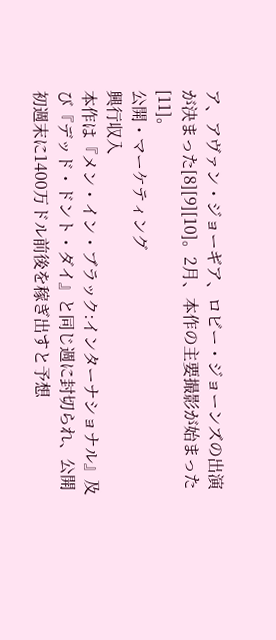ア、アヴァン・ジョーギア、ロビー・ジョーンズの出演が決まった[8][9][10]。2月、本作の主要撮影が始まった[11]。
公開・マーケティング
興行収入
本作は『メン・イン・ブラック:インターナショナル』及び『デッド・ドント・ダイ』と同じ週に封切られ、公開初週末に1400万ドル前後を稼ぎ出すと予想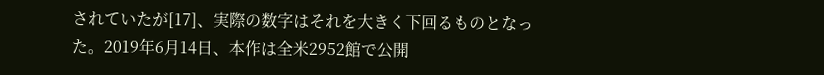されていたが[17]、実際の数字はそれを大きく下回るものとなった。2019年6月14日、本作は全米2952館で公開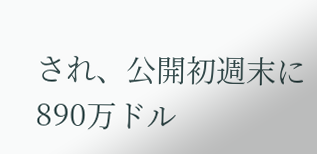され、公開初週末に890万ドル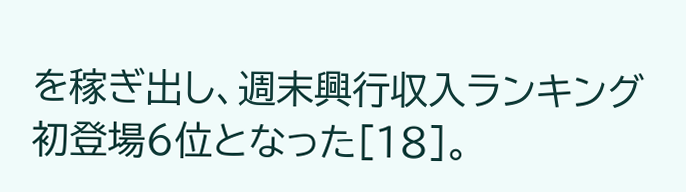を稼ぎ出し、週末興行収入ランキング初登場6位となった[18]。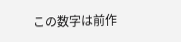この数字は前作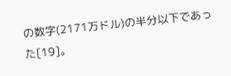の数字(2171万ドル)の半分以下であった[19]。